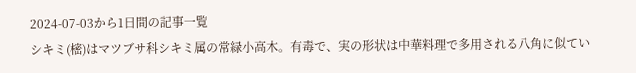2024-07-03から1日間の記事一覧
シキミ(樒)はマツブサ科シキミ属の常緑小高木。有毒で、実の形状は中華料理で多用される八角に似てい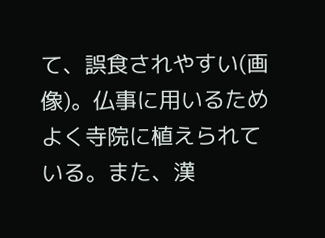て、誤食されやすい(画像)。仏事に用いるためよく寺院に植えられている。また、漢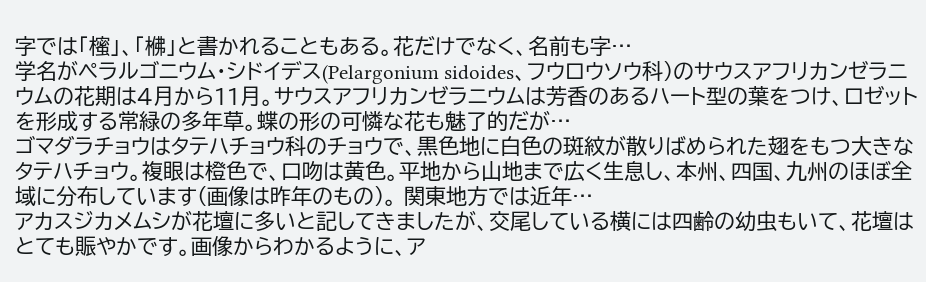字では「櫁」、「梻」と書かれることもある。花だけでなく、名前も字…
学名がペラルゴニウム・シドイデス(Pelargonium sidoides、フウロウソウ科)のサウスアフリカンゼラニウムの花期は4月から11月。サウスアフリカンゼラニウムは芳香のあるハート型の葉をつけ、ロゼットを形成する常緑の多年草。蝶の形の可憐な花も魅了的だが…
ゴマダラチョウはタテハチョウ科のチョウで、黒色地に白色の斑紋が散りばめられた翅をもつ大きなタテハチョウ。複眼は橙色で、口吻は黄色。平地から山地まで広く生息し、本州、四国、九州のほぼ全域に分布しています(画像は昨年のもの)。 関東地方では近年…
アカスジカメムシが花壇に多いと記してきましたが、交尾している横には四齢の幼虫もいて、花壇はとても賑やかです。画像からわかるように、ア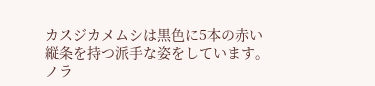カスジカメムシは黒色に5本の赤い縦条を持つ派手な姿をしています。ノラ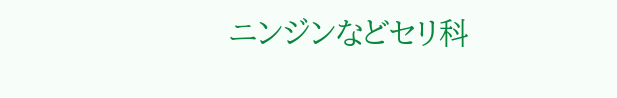ニンジンなどセリ科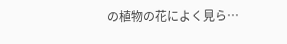の植物の花によく見ら…